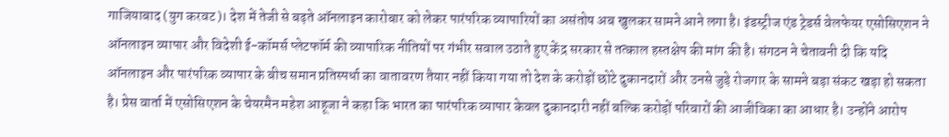गाजियाबाद (युग करवट)। देश में तेजी से बढ़ते ऑनलाइन कारोबार को लेकर पारंपरिक व्यापारियों का असंतोष अब खुलकर सामने आने लगा है। इंडस्ट्रीज एंड ट्रेडर्स वेलफेयर एसोसिएशन ने ऑनलाइन व्यापार और विदेशी ई-कॉमर्स प्लेटफॉर्म की व्यापारिक नीतियों पर गंभीर सवाल उठाते हुए केंद्र सरकार से तत्काल हस्तक्षेप की मांग की है। संगठन ने चेतावनी दी कि यदि ऑनलाइन और पारंपरिक व्यापार के बीच समान प्रतिस्पर्धा का वातावरण तैयार नहीं किया गया तो देश के करोड़ों छोटे दुकानदारों और उनसे जुड़े रोजगार के सामने बड़ा संकट खड़ा हो सकता है। प्रेस वार्ता में एसोसिएशन के चेयरमैन महेश आहूजा ने कहा कि भारत का पारंपरिक व्यापार केवल दुकानदारी नहीं बल्कि करोड़ों परिवारों की आजीविका का आधार है। उन्होंने आरोप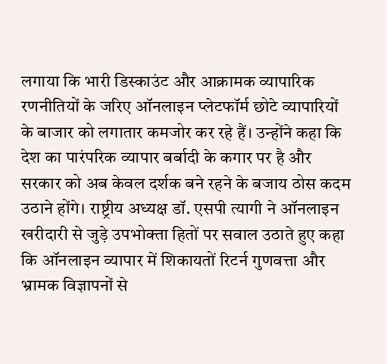लगाया कि भारी डिस्काउंट और आक्रामक व्यापारिक रणनीतियों के जरिए ऑनलाइन प्लेटफॉर्म छोटे व्यापारियों के बाजार को लगातार कमजोर कर रहे हैं। उन्होंने कहा कि देश का पारंपरिक व्यापार बर्बादी के कगार पर है और सरकार को अब केवल दर्शक बने रहने के बजाय ठोस कदम उठाने होंगे। राष्ट्रीय अध्यक्ष डॉ. एसपी त्यागी ने ऑनलाइन खरीदारी से जुड़े उपभोक्ता हितों पर सवाल उठाते हुए कहा कि ऑनलाइन व्यापार में शिकायतों रिटर्न गुणवत्ता और भ्रामक विज्ञापनों से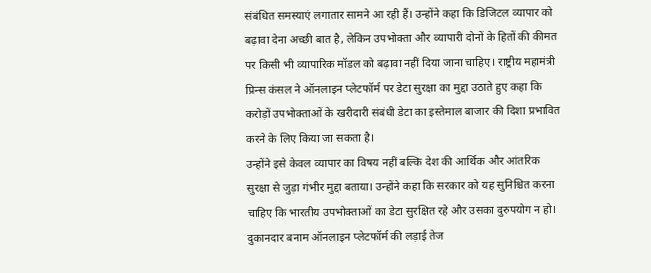संबंधित समस्याएं लगातार सामने आ रही हैं। उन्होंने कहा कि डिजिटल व्यापार को बढ़ावा देना अच्छी बात है, लेकिन उपभोक्ता और व्यापारी दोनों के हितों की कीमत पर किसी भी व्यापारिक मॉडल को बढ़ावा नहीं दिया जाना चाहिए। राष्ट्रीय महामंत्री प्रिन्स कंसल ने ऑनलाइन प्लेटफॉर्म पर डेटा सुरक्षा का मुद्दा उठाते हुए कहा कि करोड़ों उपभोक्ताओं के खरीदारी संबंधी डेटा का इस्तेमाल बाजार की दिशा प्रभावित करने के लिए किया जा सकता है।
उन्होंने इसे केवल व्यापार का विषय नहीं बल्कि देश की आर्थिक और आंतरिक सुरक्षा से जुड़ा गंभीर मुद्दा बताया। उन्होंने कहा कि सरकार को यह सुनिश्चित करना चाहिए कि भारतीय उपभोक्ताओं का डेटा सुरक्षित रहे और उसका दुरुपयोग न हो। दुकानदार बनाम ऑनलाइन प्लेटफॉर्म की लड़ाई तेज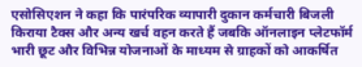एसोसिएशन ने कहा कि पारंपरिक व्यापारी दुकान कर्मचारी बिजली किराया टैक्स और अन्य खर्च वहन करते हैं जबकि ऑनलाइन प्लेटफॉर्म भारी छूट और विभिन्न योजनाओं के माध्यम से ग्राहकों को आकर्षित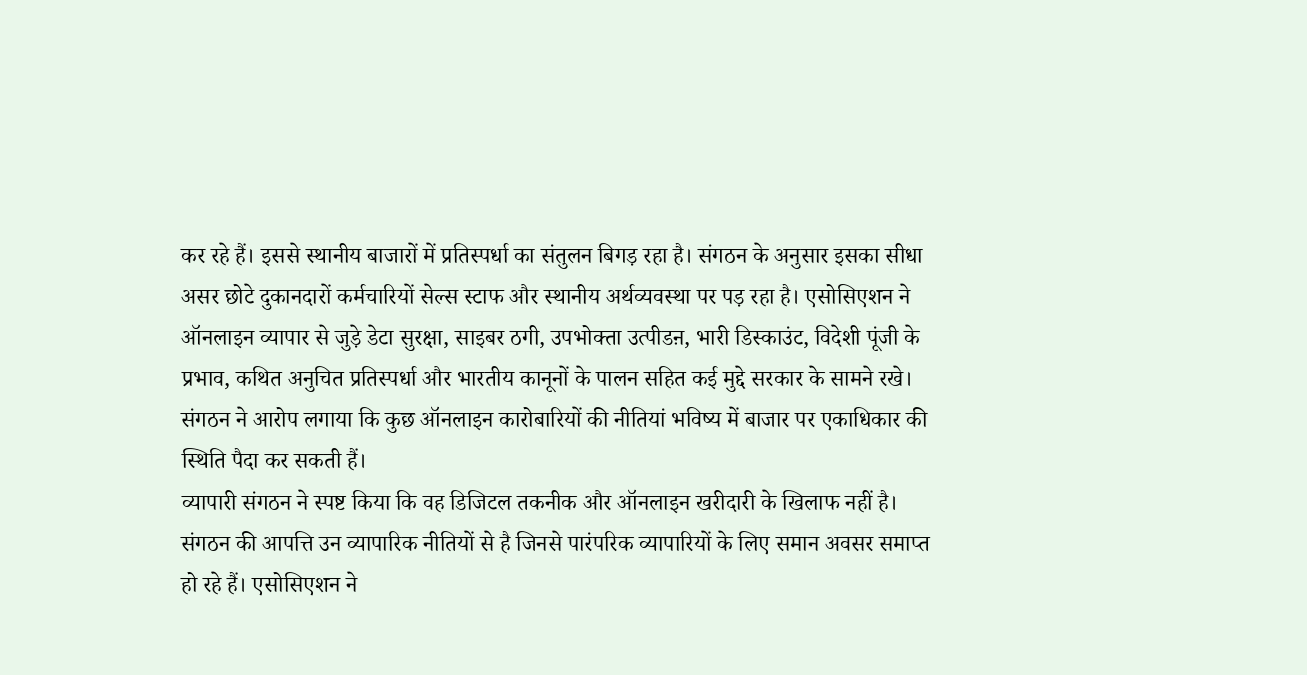कर रहे हैं। इससे स्थानीय बाजारों में प्रतिस्पर्धा का संतुलन बिगड़ रहा है। संगठन के अनुसार इसका सीधा असर छोटे दुकानदारों कर्मचारियों सेल्स स्टाफ और स्थानीय अर्थव्यवस्था पर पड़ रहा है। एसोसिएशन ने ऑनलाइन व्यापार से जुड़े डेटा सुरक्षा, साइबर ठगी, उपभोक्ता उत्पीडऩ, भारी डिस्काउंट, विदेशी पूंजी के प्रभाव, कथित अनुचित प्रतिस्पर्धा और भारतीय कानूनों के पालन सहित कई मुद्दे सरकार के सामने रखे। संगठन ने आरोप लगाया कि कुछ ऑनलाइन कारोबारियों की नीतियां भविष्य में बाजार पर एकाधिकार की स्थिति पैदा कर सकती हैं।
व्यापारी संगठन ने स्पष्ट किया कि वह डिजिटल तकनीक और ऑनलाइन खरीदारी के खिलाफ नहीं है। संगठन की आपत्ति उन व्यापारिक नीतियों से है जिनसे पारंपरिक व्यापारियों के लिए समान अवसर समाप्त हो रहे हैं। एसोसिएशन ने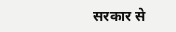सरकार से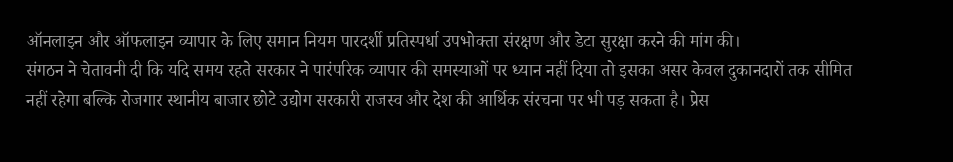ऑनलाइन और ऑफलाइन व्यापार के लिए समान नियम पारदर्शी प्रतिस्पर्धा उपभोक्ता संरक्षण और डेटा सुरक्षा करने की मांग की।
संगठन ने चेतावनी दी कि यदि समय रहते सरकार ने पारंपरिक व्यापार की समस्याओं पर ध्यान नहीं दिया तो इसका असर केवल दुकानदारों तक सीमित नहीं रहेगा बल्कि रोजगार स्थानीय बाजार छोटे उद्योग सरकारी राजस्व और देश की आर्थिक संरचना पर भी पड़ सकता है। प्रेस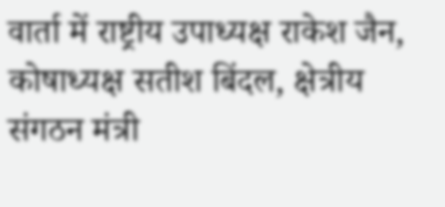वार्ता में राष्ट्रीय उपाध्यक्ष राकेश जैन, कोषाध्यक्ष सतीश बिंदल, क्षेत्रीय संगठन मंत्री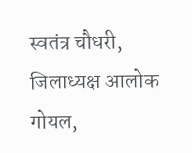स्वतंत्र चौधरी, जिलाध्यक्ष आलोक गोयल,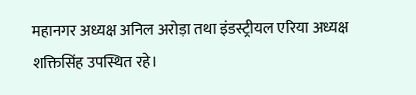महानगर अध्यक्ष अनिल अरोड़ा तथा इंडस्ट्रीयल एरिया अध्यक्ष शक्तिसिंह उपस्थित रहे।